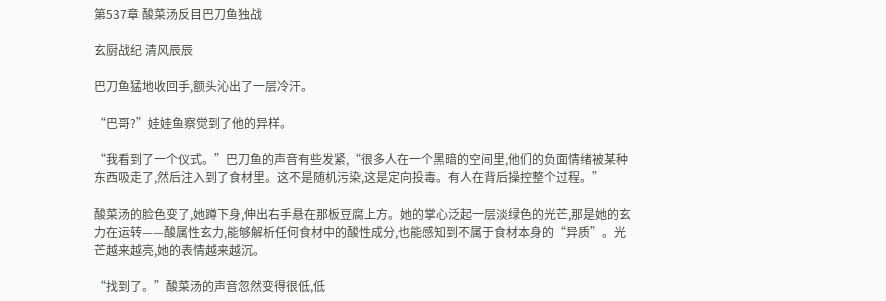第537章 酸菜汤反目巴刀鱼独战

玄厨战纪 清风辰辰

巴刀鱼猛地收回手,额头沁出了一层冷汗。

“巴哥?”娃娃鱼察觉到了他的异样。

“我看到了一个仪式。”巴刀鱼的声音有些发紧,“很多人在一个黑暗的空间里,他们的负面情绪被某种东西吸走了,然后注入到了食材里。这不是随机污染,这是定向投毒。有人在背后操控整个过程。”

酸菜汤的脸色变了,她蹲下身,伸出右手悬在那板豆腐上方。她的掌心泛起一层淡绿色的光芒,那是她的玄力在运转——酸属性玄力,能够解析任何食材中的酸性成分,也能感知到不属于食材本身的“异质”。光芒越来越亮,她的表情越来越沉。

“找到了。”酸菜汤的声音忽然变得很低,低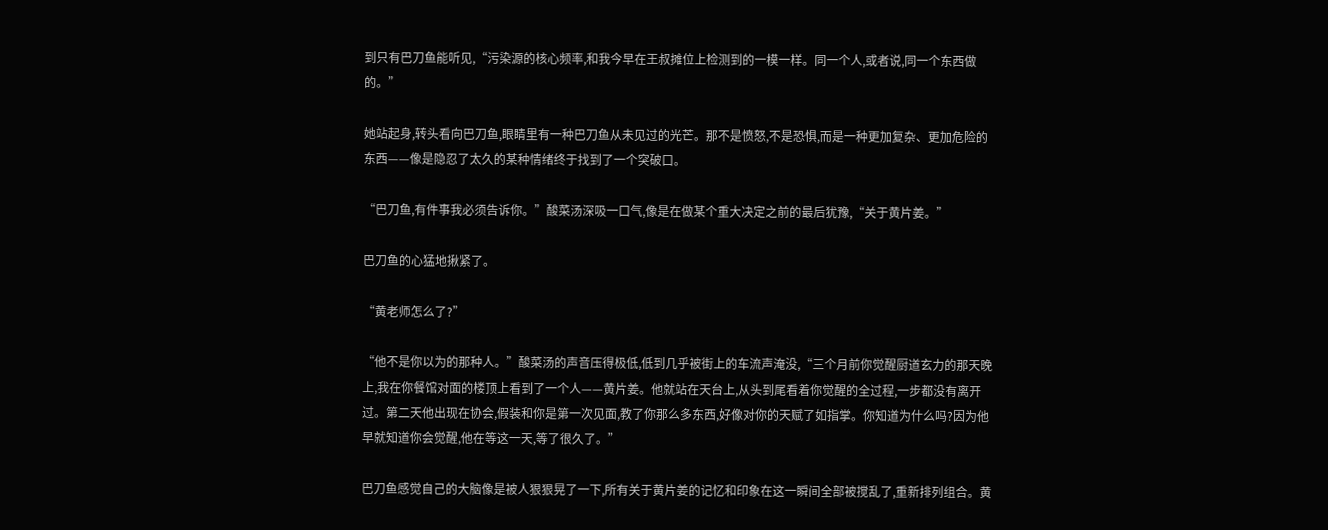到只有巴刀鱼能听见,“污染源的核心频率,和我今早在王叔摊位上检测到的一模一样。同一个人,或者说,同一个东西做的。”

她站起身,转头看向巴刀鱼,眼睛里有一种巴刀鱼从未见过的光芒。那不是愤怒,不是恐惧,而是一种更加复杂、更加危险的东西——像是隐忍了太久的某种情绪终于找到了一个突破口。

“巴刀鱼,有件事我必须告诉你。”酸菜汤深吸一口气,像是在做某个重大决定之前的最后犹豫,“关于黄片姜。”

巴刀鱼的心猛地揪紧了。

“黄老师怎么了?”

“他不是你以为的那种人。”酸菜汤的声音压得极低,低到几乎被街上的车流声淹没,“三个月前你觉醒厨道玄力的那天晚上,我在你餐馆对面的楼顶上看到了一个人——黄片姜。他就站在天台上,从头到尾看着你觉醒的全过程,一步都没有离开过。第二天他出现在协会,假装和你是第一次见面,教了你那么多东西,好像对你的天赋了如指掌。你知道为什么吗?因为他早就知道你会觉醒,他在等这一天,等了很久了。”

巴刀鱼感觉自己的大脑像是被人狠狠晃了一下,所有关于黄片姜的记忆和印象在这一瞬间全部被搅乱了,重新排列组合。黄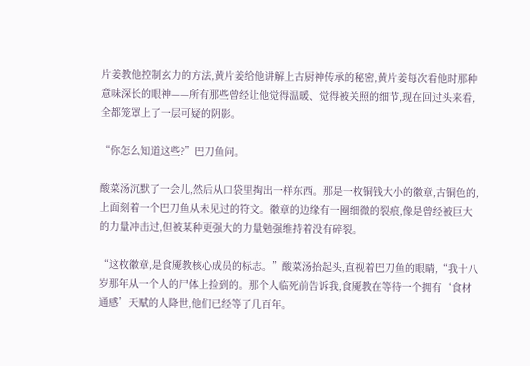片姜教他控制玄力的方法,黄片姜给他讲解上古厨神传承的秘密,黄片姜每次看他时那种意味深长的眼神——所有那些曾经让他觉得温暖、觉得被关照的细节,现在回过头来看,全都笼罩上了一层可疑的阴影。

“你怎么知道这些?”巴刀鱼问。

酸菜汤沉默了一会儿,然后从口袋里掏出一样东西。那是一枚铜钱大小的徽章,古铜色的,上面刻着一个巴刀鱼从未见过的符文。徽章的边缘有一圈细微的裂痕,像是曾经被巨大的力量冲击过,但被某种更强大的力量勉强维持着没有碎裂。

“这枚徽章,是食魇教核心成员的标志。”酸菜汤抬起头,直视着巴刀鱼的眼睛,“我十八岁那年从一个人的尸体上捡到的。那个人临死前告诉我,食魇教在等待一个拥有‘食材通感’天赋的人降世,他们已经等了几百年。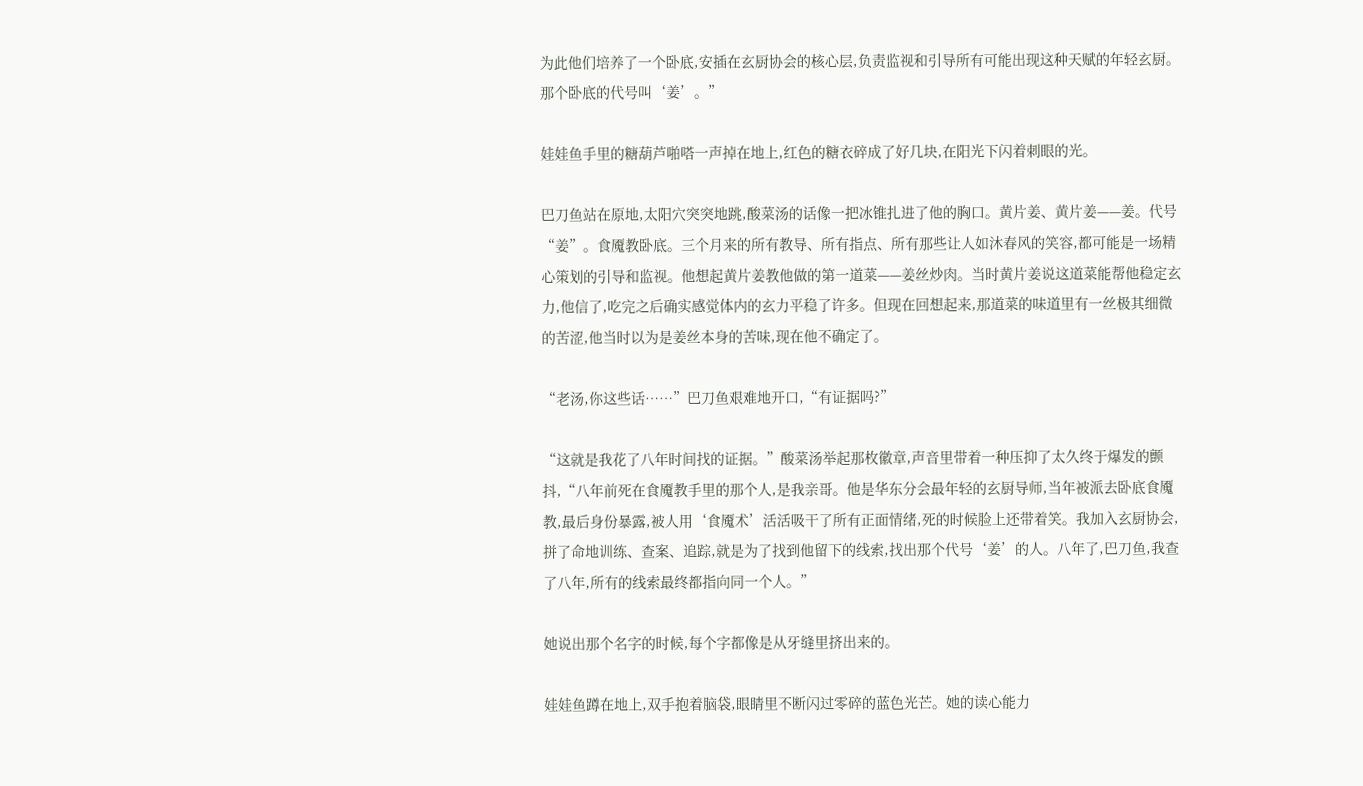为此他们培养了一个卧底,安插在玄厨协会的核心层,负责监视和引导所有可能出现这种天赋的年轻玄厨。那个卧底的代号叫‘姜’。”

娃娃鱼手里的糖葫芦啪嗒一声掉在地上,红色的糖衣碎成了好几块,在阳光下闪着刺眼的光。

巴刀鱼站在原地,太阳穴突突地跳,酸菜汤的话像一把冰锥扎进了他的胸口。黄片姜、黄片姜——姜。代号“姜”。食魇教卧底。三个月来的所有教导、所有指点、所有那些让人如沐春风的笑容,都可能是一场精心策划的引导和监视。他想起黄片姜教他做的第一道菜——姜丝炒肉。当时黄片姜说这道菜能帮他稳定玄力,他信了,吃完之后确实感觉体内的玄力平稳了许多。但现在回想起来,那道菜的味道里有一丝极其细微的苦涩,他当时以为是姜丝本身的苦味,现在他不确定了。

“老汤,你这些话……”巴刀鱼艰难地开口,“有证据吗?”

“这就是我花了八年时间找的证据。”酸菜汤举起那枚徽章,声音里带着一种压抑了太久终于爆发的颤抖,“八年前死在食魇教手里的那个人,是我亲哥。他是华东分会最年轻的玄厨导师,当年被派去卧底食魇教,最后身份暴露,被人用‘食魇术’活活吸干了所有正面情绪,死的时候脸上还带着笑。我加入玄厨协会,拼了命地训练、查案、追踪,就是为了找到他留下的线索,找出那个代号‘姜’的人。八年了,巴刀鱼,我查了八年,所有的线索最终都指向同一个人。”

她说出那个名字的时候,每个字都像是从牙缝里挤出来的。

娃娃鱼蹲在地上,双手抱着脑袋,眼睛里不断闪过零碎的蓝色光芒。她的读心能力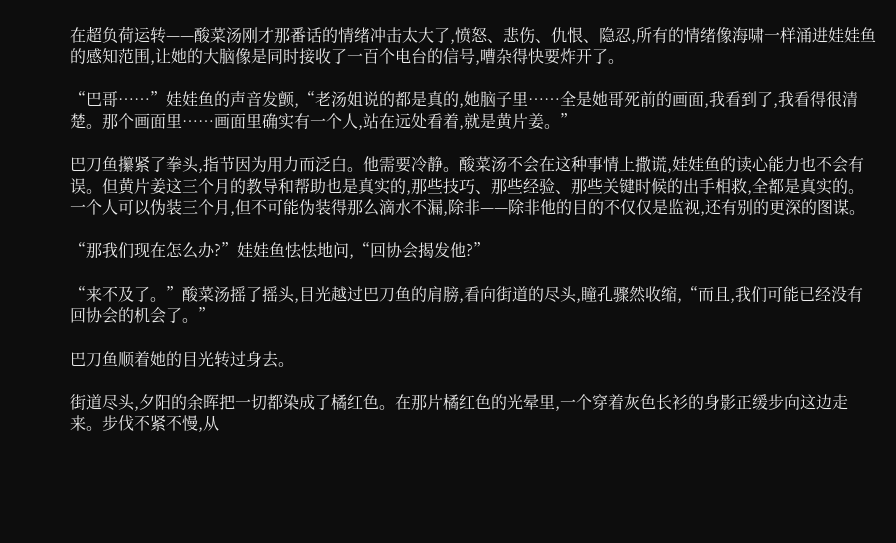在超负荷运转——酸菜汤刚才那番话的情绪冲击太大了,愤怒、悲伤、仇恨、隐忍,所有的情绪像海啸一样涌进娃娃鱼的感知范围,让她的大脑像是同时接收了一百个电台的信号,嘈杂得快要炸开了。

“巴哥……”娃娃鱼的声音发颤,“老汤姐说的都是真的,她脑子里……全是她哥死前的画面,我看到了,我看得很清楚。那个画面里……画面里确实有一个人,站在远处看着,就是黄片姜。”

巴刀鱼攥紧了拳头,指节因为用力而泛白。他需要冷静。酸菜汤不会在这种事情上撒谎,娃娃鱼的读心能力也不会有误。但黄片姜这三个月的教导和帮助也是真实的,那些技巧、那些经验、那些关键时候的出手相救,全都是真实的。一个人可以伪装三个月,但不可能伪装得那么滴水不漏,除非——除非他的目的不仅仅是监视,还有别的更深的图谋。

“那我们现在怎么办?”娃娃鱼怯怯地问,“回协会揭发他?”

“来不及了。”酸菜汤摇了摇头,目光越过巴刀鱼的肩膀,看向街道的尽头,瞳孔骤然收缩,“而且,我们可能已经没有回协会的机会了。”

巴刀鱼顺着她的目光转过身去。

街道尽头,夕阳的余晖把一切都染成了橘红色。在那片橘红色的光晕里,一个穿着灰色长衫的身影正缓步向这边走来。步伐不紧不慢,从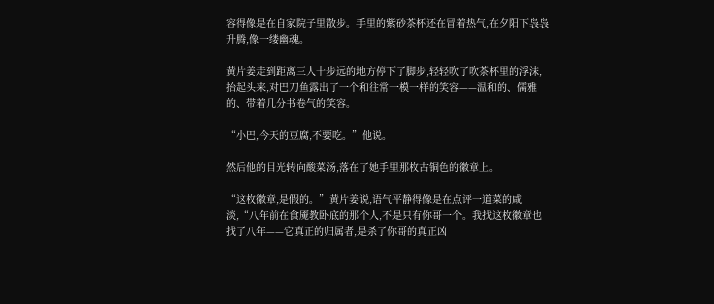容得像是在自家院子里散步。手里的紫砂茶杯还在冒着热气,在夕阳下袅袅升腾,像一缕幽魂。

黄片姜走到距离三人十步远的地方停下了脚步,轻轻吹了吹茶杯里的浮沫,抬起头来,对巴刀鱼露出了一个和往常一模一样的笑容——温和的、儒雅的、带着几分书卷气的笑容。

“小巴,今天的豆腐,不要吃。”他说。

然后他的目光转向酸菜汤,落在了她手里那枚古铜色的徽章上。

“这枚徽章,是假的。”黄片姜说,语气平静得像是在点评一道菜的咸淡,“八年前在食魇教卧底的那个人,不是只有你哥一个。我找这枚徽章也找了八年——它真正的归属者,是杀了你哥的真正凶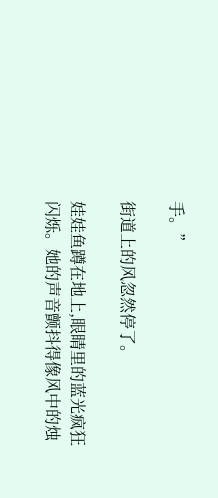手。”

街道上的风忽然停了。

娃娃鱼蹲在地上,眼睛里的蓝光疯狂闪烁。她的声音颤抖得像风中的烛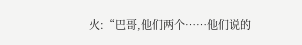火:“巴哥,他们两个……他们说的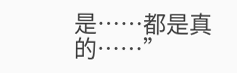是……都是真的……”